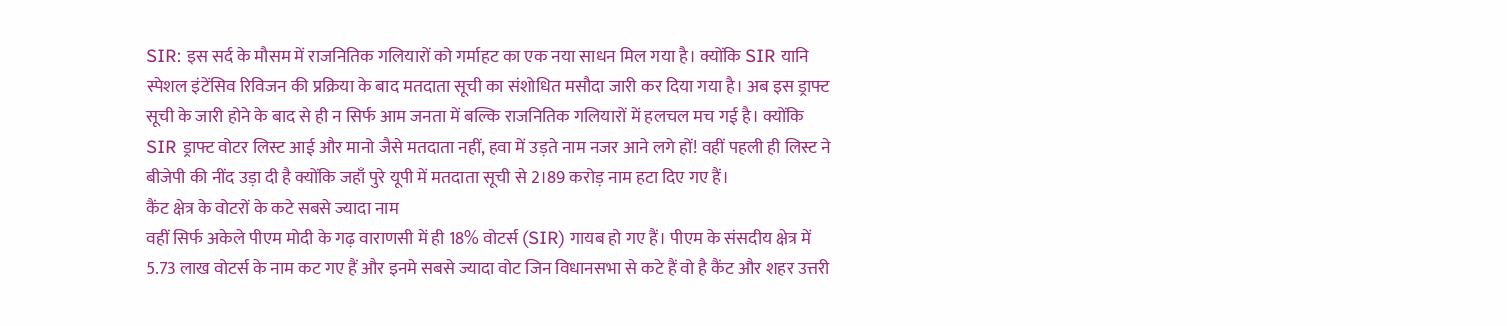SIR: इस सर्द के मौसम में राजनितिक गलियारों को गर्माहट का एक नया साधन मिल गया है। क्योंकि SIR यानि स्पेशल इंटेंसिव रिविजन की प्रक्रिया के बाद मतदाता सूची का संशोधित मसौदा जारी कर दिया गया है। अब इस ड्राफ्ट सूची के जारी होने के बाद से ही न सिर्फ आम जनता में बल्कि राजनितिक गलियारों में हलचल मच गई है। क्योंकि SIR ड्राफ्ट वोटर लिस्ट आई और मानो जैसे मतदाता नहीं, हवा में उड़ते नाम नजर आने लगे हों! वहीं पहली ही लिस्ट ने बीजेपी की नींद उड़ा दी है क्योंकि जहाँ पुरे यूपी में मतदाता सूची से 2।89 करोड़ नाम हटा दिए गए हैं।
कैंट क्षेत्र के वोटरों के कटे सबसे ज्यादा नाम
वहीं सिर्फ अकेले पीएम मोदी के गढ़ वाराणसी में ही 18% वोटर्स (SIR) गायब हो गए हैं। पीएम के संसदीय क्षेत्र में 5.73 लाख वोटर्स के नाम कट गए हैं और इनमे सबसे ज्यादा वोट जिन विधानसभा से कटे हैं वो है कैंट और शहर उत्तरी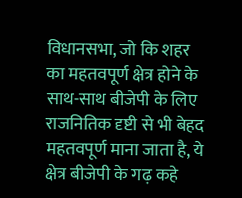विधानसभा, जो कि शहर का महतवपूर्ण क्षेत्र होने के साथ-साथ बीजेपी के लिए राजनितिक दृष्टी से भी बेहद महतवपूर्ण माना जाता है, ये क्षेत्र बीजेपी के गढ़ कहे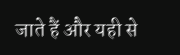जाते हैं और यही से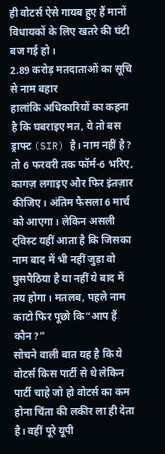ही वोटर्स ऐसे गायब हुए हैं मानों विधायकों के लिए खतरे की घंटी बज गई हो।
2.89 करोड़ मतदाताओं का सूचि से नाम बहार
हालांकि अधिकारियों का कहना है कि घबराइए मत, ये तो बस ड्राफ्ट (SIR) है। नाम नहीं है? तो 6 फरवरी तक फॉर्म-6 भरिए, कागज़ लगाइए और फिर इंतज़ार कीजिए। अंतिम फैसला 6 मार्च को आएगा। लेकिन असली ट्विस्ट यहीं आता है कि जिसका नाम बाद में भी नहीं जुड़ा वो घुसपैठिया है या नहीं ये बाद में तय होगा। मतलब, पहले नाम काटो फिर पूछो कि“आप हैं कौन?”
सोचने वाली बात यह है कि ये वोटर्स किस पार्टी से थे लेकिन पार्टी चाहे जो हो वोटर्स का कम होना चिंता की लकीर ला ही देता है। वहीं पूरे यूपी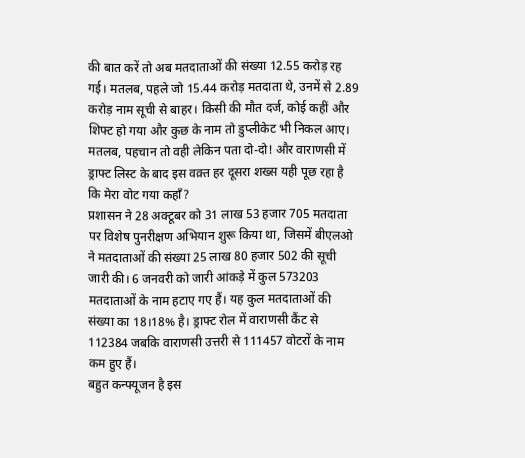की बात करें तो अब मतदाताओं की संख्या 12.55 करोड़ रह गई। मतलब, पहले जो 15.44 करोड़ मतदाता थे, उनमें से 2.89 करोड़ नाम सूची से बाहर। किसी की मौत दर्ज, कोई कहीं और शिफ्ट हो गया और कुछ के नाम तो डुप्लीकेट भी निकल आए। मतलब, पहचान तो वही लेकिन पता दो-दो! और वाराणसी में ड्राफ्ट लिस्ट के बाद इस वक़्त हर दूसरा शख्स यही पूछ रहा है कि मेरा वोट गया कहाँ?
प्रशासन ने 28 अक्टूबर को 31 लाख 53 हजार 705 मतदाता पर विशेष पुनरीक्षण अभियान शुरू किया था, जिसमें बीएलओ ने मतदाताओं की संख्या 25 लाख 80 हजार 502 की सूची जारी की। 6 जनवरी को जारी आंकड़े में कुल 573203 मतदाताओं के नाम हटाए गए हैं। यह कुल मतदाताओं की संख्या का 18।18% है। ड्राफ्ट रोल में वाराणसी कैंट से 112384 जबकि वाराणसी उत्तरी से 111457 वोटरों के नाम कम हुए हैं।
बहुत कन्फ्यूजन है इस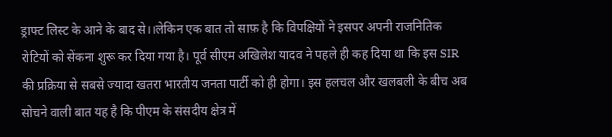ड्राफ्ट लिस्ट के आने के बाद से।।लेकिन एक बात तो साफ़ है कि विपक्षियों ने इसपर अपनी राजनितिक रोटियों को सेंकना शुरू कर दिया गया है। पूर्व सीएम अखिलेश यादव ने पहले ही कह दिया था कि इस SIR की प्रक्रिया से सबसे ज्यादा खतरा भारतीय जनता पार्टी को ही होगा। इस हलचल और खलबली के बीच अब सोचने वाली बात यह है कि पीएम के संसदीय क्षेत्र में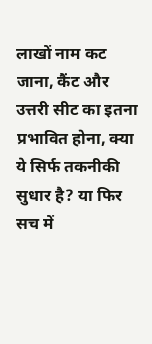लाखों नाम कट जाना, कैंट और उत्तरी सीट का इतना प्रभावित होना, क्या ये सिर्फ तकनीकी सुधार है? या फिर सच में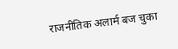राजनीतिक अलार्म बज चुका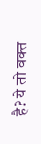है? ये तो वक्त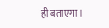ही बताएगा।